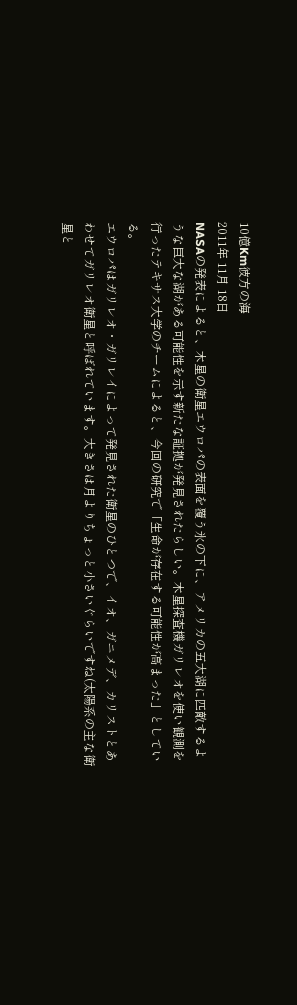10億Km彼方の海
2011年 11月 18日
NASAの発表によると、木星の衛星エウロパの表面を覆う氷の下に、アメリカの五大湖に匹敵するような巨大な湖がある可能性を示す新たな証拠が発見されたらしい。木星探査機ガリレオを使い観測を行ったテキサス大学のチームによると、今回の研究で「生命が存在する可能性が高まった」としている。
エウロパはガリレオ・ガリレイによって発見された衛星のひとつで、イオ、ガニメデ、カリストとあわせてガリレオ衛星と呼ばれています。大きさは月よりちょっと小さいぐらいですね(太陽系の主な衛星と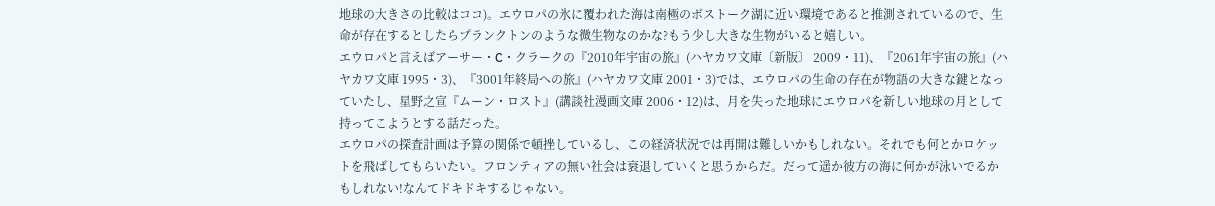地球の大きさの比較はココ)。エウロパの氷に覆われた海は南極のボストーク湖に近い環境であると推測されているので、生命が存在するとしたらプランクトンのような微生物なのかな?もう少し大きな生物がいると嬉しい。
エウロパと言えばアーサー・C・クラークの『2010年宇宙の旅』(ハヤカワ文庫〔新版〕 2009・11)、『2061年宇宙の旅』(ハヤカワ文庫 1995・3)、『3001年終局への旅』(ハヤカワ文庫 2001・3)では、エウロパの生命の存在が物語の大きな鍵となっていたし、星野之宣『ムーン・ロスト』(講談社漫画文庫 2006・12)は、月を失った地球にエウロパを新しい地球の月として持ってこようとする話だった。
エウロパの探査計画は予算の関係で頓挫しているし、この経済状況では再開は難しいかもしれない。それでも何とかロケットを飛ばしてもらいたい。フロンティアの無い社会は衰退していくと思うからだ。だって遥か彼方の海に何かが泳いでるかもしれない!なんてドキドキするじゃない。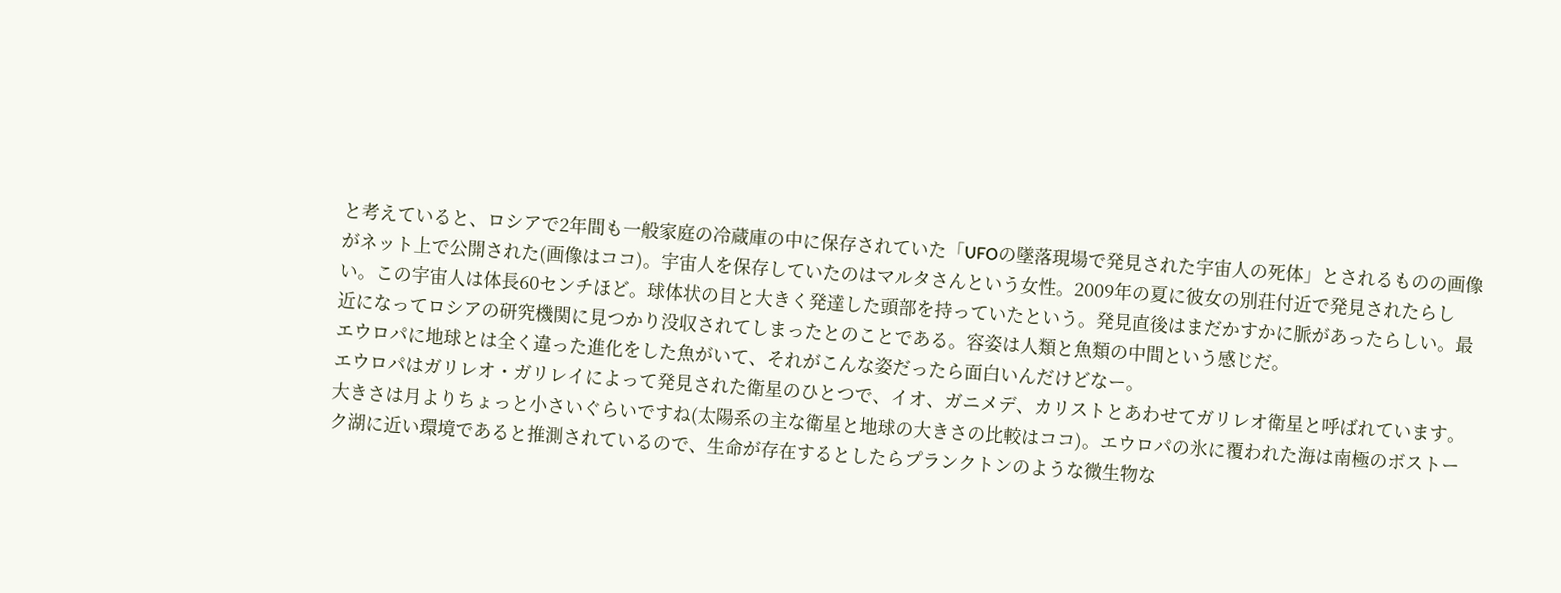と考えていると、ロシアで2年間も一般家庭の冷蔵庫の中に保存されていた「UFOの墜落現場で発見された宇宙人の死体」とされるものの画像がネット上で公開された(画像はココ)。宇宙人を保存していたのはマルタさんという女性。2009年の夏に彼女の別荘付近で発見されたらしい。この宇宙人は体長60センチほど。球体状の目と大きく発達した頭部を持っていたという。発見直後はまだかすかに脈があったらしい。最近になってロシアの研究機関に見つかり没収されてしまったとのことである。容姿は人類と魚類の中間という感じだ。
エウロパに地球とは全く違った進化をした魚がいて、それがこんな姿だったら面白いんだけどなー。
エウロパはガリレオ・ガリレイによって発見された衛星のひとつで、イオ、ガニメデ、カリストとあわせてガリレオ衛星と呼ばれています。大きさは月よりちょっと小さいぐらいですね(太陽系の主な衛星と地球の大きさの比較はココ)。エウロパの氷に覆われた海は南極のボストーク湖に近い環境であると推測されているので、生命が存在するとしたらプランクトンのような微生物な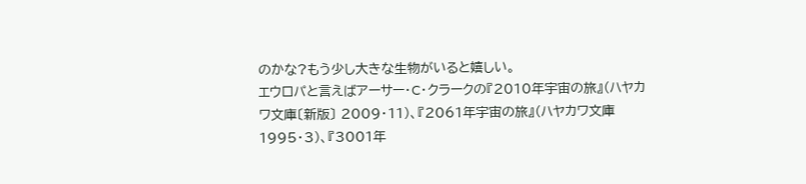のかな?もう少し大きな生物がいると嬉しい。
エウロパと言えばアーサー・C・クラークの『2010年宇宙の旅』(ハヤカワ文庫〔新版〕 2009・11)、『2061年宇宙の旅』(ハヤカワ文庫 1995・3)、『3001年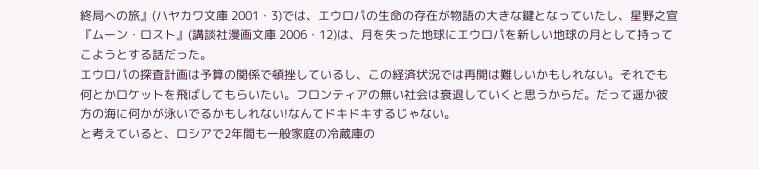終局への旅』(ハヤカワ文庫 2001・3)では、エウロパの生命の存在が物語の大きな鍵となっていたし、星野之宣『ムーン・ロスト』(講談社漫画文庫 2006・12)は、月を失った地球にエウロパを新しい地球の月として持ってこようとする話だった。
エウロパの探査計画は予算の関係で頓挫しているし、この経済状況では再開は難しいかもしれない。それでも何とかロケットを飛ばしてもらいたい。フロンティアの無い社会は衰退していくと思うからだ。だって遥か彼方の海に何かが泳いでるかもしれない!なんてドキドキするじゃない。
と考えていると、ロシアで2年間も一般家庭の冷蔵庫の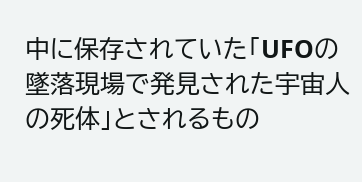中に保存されていた「UFOの墜落現場で発見された宇宙人の死体」とされるもの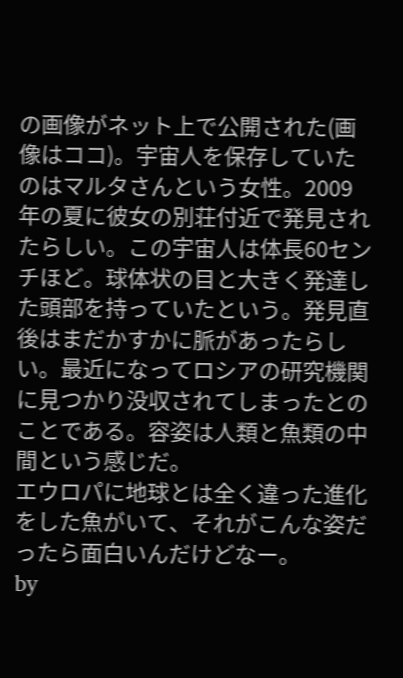の画像がネット上で公開された(画像はココ)。宇宙人を保存していたのはマルタさんという女性。2009年の夏に彼女の別荘付近で発見されたらしい。この宇宙人は体長60センチほど。球体状の目と大きく発達した頭部を持っていたという。発見直後はまだかすかに脈があったらしい。最近になってロシアの研究機関に見つかり没収されてしまったとのことである。容姿は人類と魚類の中間という感じだ。
エウロパに地球とは全く違った進化をした魚がいて、それがこんな姿だったら面白いんだけどなー。
by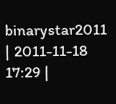binarystar2011 | 2011-11-18 17:29 |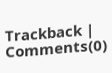Trackback | Comments(0)